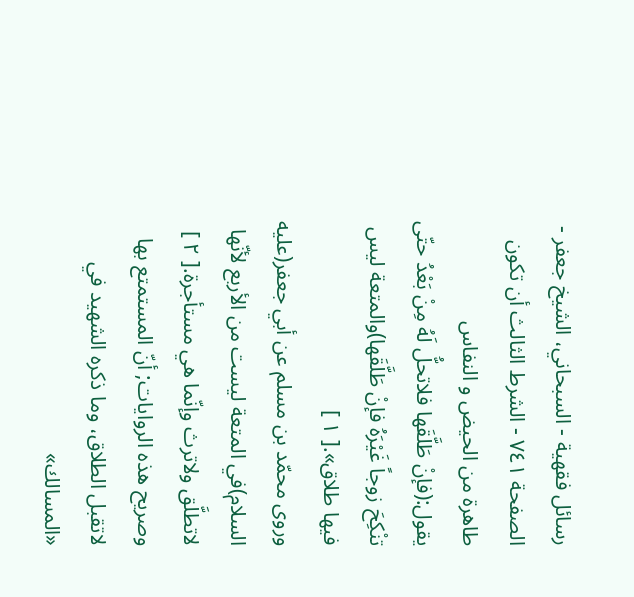رسائل فقهية - السبحاني، الشيخ جعفر - الصفحة ٧٤١ - الشرط الثالث أن تكون طاهرة من الحيض و النفاس
يقول:(فإنْ طَلَّقَها فلاتحلُّ لَهُ مِنْ بَعْدُ حتّى تنْكِحَ زوجاً غَيْرَهُ فإنْ طَلَّقَها)والمتعة ليس فيها طلاق».[ ١ ]
وروى محمّد بن مسلم عن أبي جعفر(عليه السلام)في المتعة ليست من الأربع لأنّها لاتطلَّق ولاترث وإنّما هي مستأجرة.[ ٢ ]
وصريح هذه الروايات; أنّ المستمتع بها لاتقبل الطلاق، وما ذكره الشهيد في «المسالك»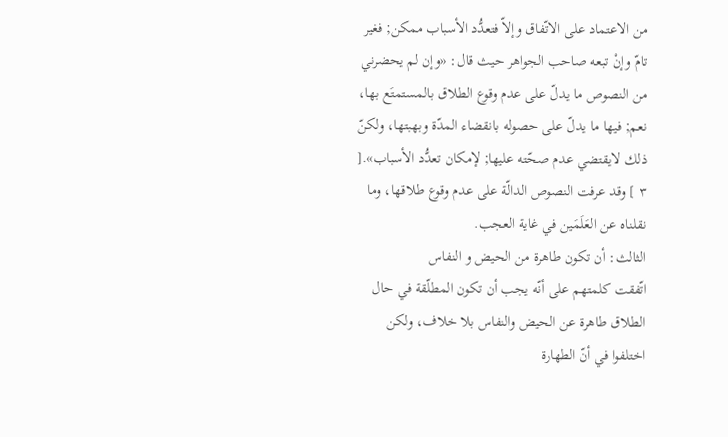من الاعتماد على الاتّفاق وإلاّ فتعدُّد الأسباب ممكن; فغير تامّ وإنْ تبعه صاحب الجواهر حيث قال: «وإن لم يحضرني من النصوص ما يدلّ على عدم وقوع الطلاق بالمستمتَع بها، نعم; فيها ما يدلّ على حصوله بانقضاء المدّة وبهبتها، ولكنّ ذلك لايقتضي عدم صحّته عليها; لإمكان تعدُّد الأسباب».[ ٣ ] وقد عرفت النصوص الدالّة على عدم وقوع طلاقها، وما نقلناه عن العَلَمَين في غاية العجب.
الثالث: أن تكون طاهرة من الحيض و النفاس
اتّفقت كلمتهم على أنّه يجب أن تكون المطلّقة في حال الطلاق طاهرة عن الحيض والنفاس بلا خلاف، ولكن اختلفوا في أنّ الطهارة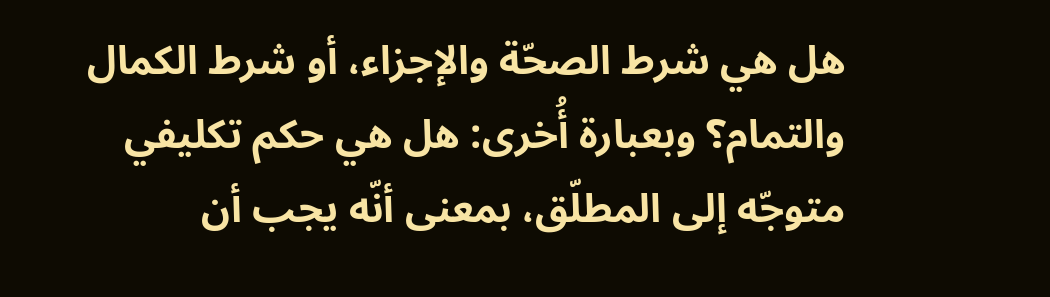هل هي شرط الصحّة والإجزاء، أو شرط الكمال والتمام؟ وبعبارة أُخرى: هل هي حكم تكليفي متوجّه إلى المطلّق، بمعنى أنّه يجب أن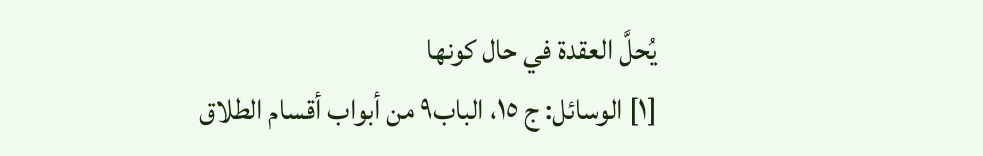يُحلَّ العقدة في حال كونها
[١] الوسائل: ج ١٥، الباب٩ من أبواب أقسام الطلاق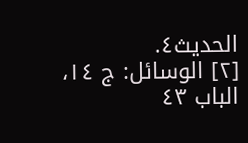الحديث٤.
[٢] الوسائل: ج ١٤، الباب ٤٣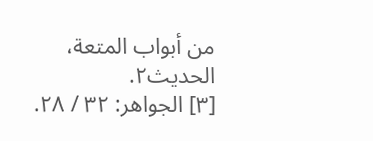من أبواب المتعة، الحديث٢.
[٣] الجواهر: ٣٢ / ٢٨.